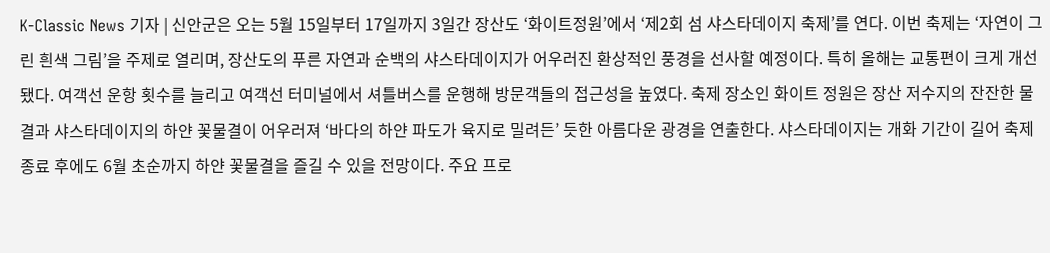K-Classic News 기자 | 신안군은 오는 5월 15일부터 17일까지 3일간 장산도 ‘화이트정원’에서 ‘제2회 섬 샤스타데이지 축제’를 연다. 이번 축제는 ‘자연이 그린 흰색 그림’을 주제로 열리며, 장산도의 푸른 자연과 순백의 샤스타데이지가 어우러진 환상적인 풍경을 선사할 예정이다. 특히 올해는 교통편이 크게 개선됐다. 여객선 운항 횟수를 늘리고 여객선 터미널에서 셔틀버스를 운행해 방문객들의 접근성을 높였다. 축제 장소인 화이트 정원은 장산 저수지의 잔잔한 물결과 샤스타데이지의 하얀 꽃물결이 어우러져 ‘바다의 하얀 파도가 육지로 밀려든’ 듯한 아름다운 광경을 연출한다. 샤스타데이지는 개화 기간이 길어 축제 종료 후에도 6월 초순까지 하얀 꽃물결을 즐길 수 있을 전망이다. 주요 프로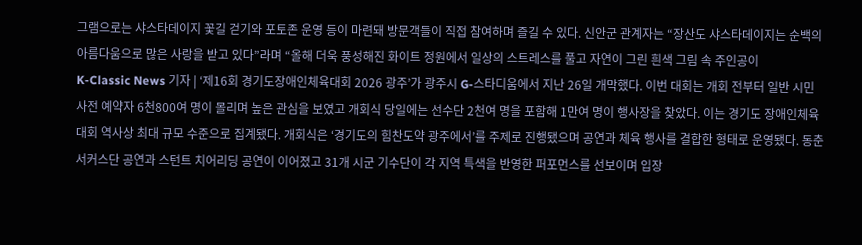그램으로는 샤스타데이지 꽃길 걷기와 포토존 운영 등이 마련돼 방문객들이 직접 참여하며 즐길 수 있다. 신안군 관계자는 “장산도 샤스타데이지는 순백의 아름다움으로 많은 사랑을 받고 있다”라며 “올해 더욱 풍성해진 화이트 정원에서 일상의 스트레스를 풀고 자연이 그린 흰색 그림 속 주인공이
K-Classic News 기자 | ‘제16회 경기도장애인체육대회 2026 광주’가 광주시 G-스타디움에서 지난 26일 개막했다. 이번 대회는 개회 전부터 일반 시민 사전 예약자 6천800여 명이 몰리며 높은 관심을 보였고 개회식 당일에는 선수단 2천여 명을 포함해 1만여 명이 행사장을 찾았다. 이는 경기도 장애인체육대회 역사상 최대 규모 수준으로 집계됐다. 개회식은 ‘경기도의 힘찬도약 광주에서’를 주제로 진행됐으며 공연과 체육 행사를 결합한 형태로 운영됐다. 동춘서커스단 공연과 스턴트 치어리딩 공연이 이어졌고 31개 시군 기수단이 각 지역 특색을 반영한 퍼포먼스를 선보이며 입장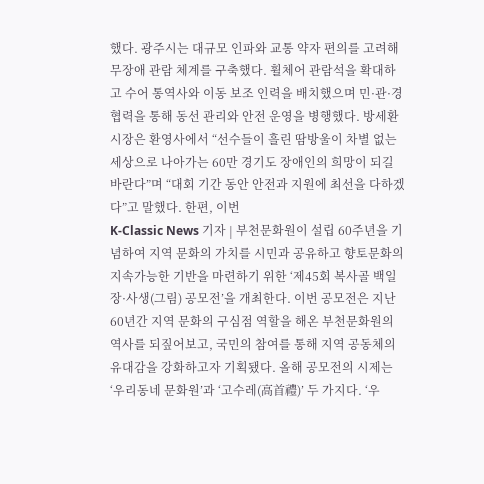했다. 광주시는 대규모 인파와 교통 약자 편의를 고려해 무장애 관람 체계를 구축했다. 휠체어 관람석을 확대하고 수어 통역사와 이동 보조 인력을 배치했으며 민·관·경 협력을 통해 동선 관리와 안전 운영을 병행했다. 방세환 시장은 환영사에서 “선수들이 흘린 땀방울이 차별 없는 세상으로 나아가는 60만 경기도 장애인의 희망이 되길 바란다”며 “대회 기간 동안 안전과 지원에 최선을 다하겠다”고 말했다. 한편, 이번
K-Classic News 기자 | 부천문화원이 설립 60주년을 기념하여 지역 문화의 가치를 시민과 공유하고 향토문화의 지속가능한 기반을 마련하기 위한 ‘제45회 복사골 백일장·사생(그림) 공모전’을 개최한다. 이번 공모전은 지난 60년간 지역 문화의 구심점 역할을 해온 부천문화원의 역사를 되짚어보고, 국민의 참여를 통해 지역 공동체의 유대감을 강화하고자 기획됐다. 올해 공모전의 시제는 ‘우리동네 문화원’과 ‘고수레(高首禮)’ 두 가지다. ‘우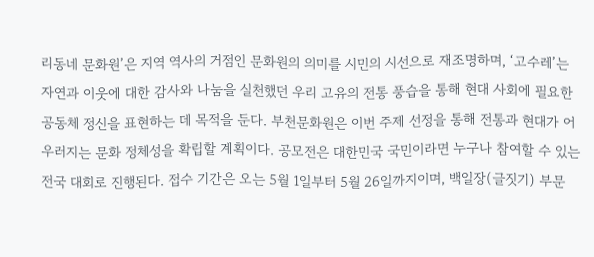리동네 문화원’은 지역 역사의 거점인 문화원의 의미를 시민의 시선으로 재조명하며, ‘고수레’는 자연과 이웃에 대한 감사와 나눔을 실천했던 우리 고유의 전통 풍습을 통해 현대 사회에 필요한 공동체 정신을 표현하는 데 목적을 둔다. 부천문화원은 이번 주제 선정을 통해 전통과 현대가 어우러지는 문화 정체성을 확립할 계획이다. 공모전은 대한민국 국민이라면 누구나 참여할 수 있는 전국 대회로 진행된다. 접수 기간은 오는 5월 1일부터 5월 26일까지이며, 백일장(글짓기) 부문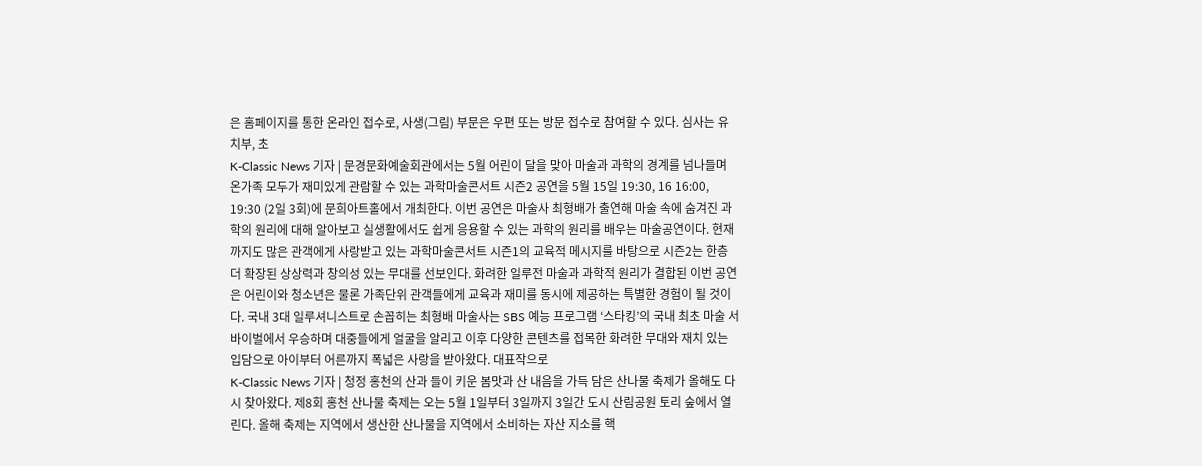은 홈페이지를 통한 온라인 접수로, 사생(그림) 부문은 우편 또는 방문 접수로 참여할 수 있다. 심사는 유치부, 초
K-Classic News 기자 | 문경문화예술회관에서는 5월 어린이 달을 맞아 마술과 과학의 경계를 넘나들며 온가족 모두가 재미있게 관람할 수 있는 과학마술콘서트 시즌2 공연을 5월 15일 19:30, 16 16:00, 19:30 (2일 3회)에 문희아트홀에서 개최한다. 이번 공연은 마술사 최형배가 출연해 마술 속에 숨겨진 과학의 원리에 대해 알아보고 실생활에서도 쉽게 응용할 수 있는 과학의 원리를 배우는 마술공연이다. 현재까지도 많은 관객에게 사랑받고 있는 과학마술콘서트 시즌1의 교육적 메시지를 바탕으로 시즌2는 한층 더 확장된 상상력과 창의성 있는 무대를 선보인다. 화려한 일루전 마술과 과학적 원리가 결합된 이번 공연은 어린이와 청소년은 물론 가족단위 관객들에게 교육과 재미를 동시에 제공하는 특별한 경험이 될 것이다. 국내 3대 일루셔니스트로 손꼽히는 최형배 마술사는 SBS 예능 프로그램 ‘스타킹’의 국내 최초 마술 서바이벌에서 우승하며 대중들에게 얼굴을 알리고 이후 다양한 콘텐츠를 접목한 화려한 무대와 재치 있는 입담으로 아이부터 어른까지 폭넓은 사랑을 받아왔다. 대표작으로
K-Classic News 기자 | 청정 홍천의 산과 들이 키운 봄맛과 산 내음을 가득 담은 산나물 축제가 올해도 다시 찾아왔다. 제8회 홍천 산나물 축제는 오는 5월 1일부터 3일까지 3일간 도시 산림공원 토리 숲에서 열린다. 올해 축제는 지역에서 생산한 산나물을 지역에서 소비하는 자산 지소를 핵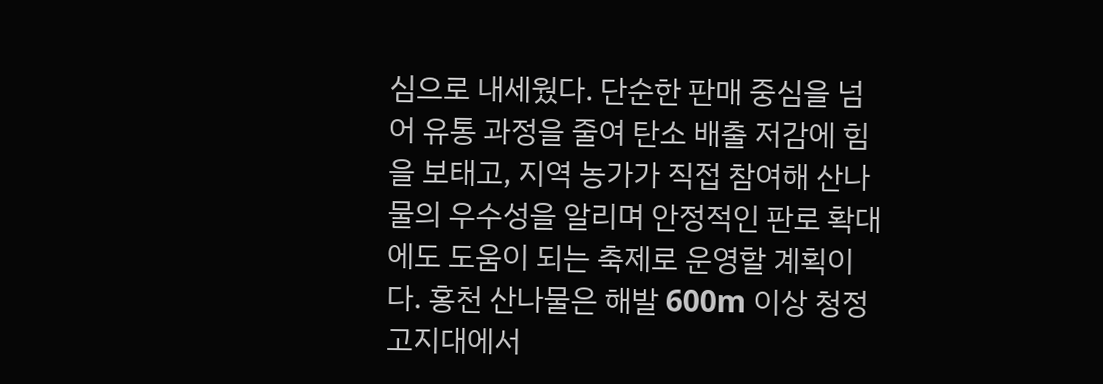심으로 내세웠다. 단순한 판매 중심을 넘어 유통 과정을 줄여 탄소 배출 저감에 힘을 보태고, 지역 농가가 직접 참여해 산나물의 우수성을 알리며 안정적인 판로 확대에도 도움이 되는 축제로 운영할 계획이다. 홍천 산나물은 해발 600m 이상 청정 고지대에서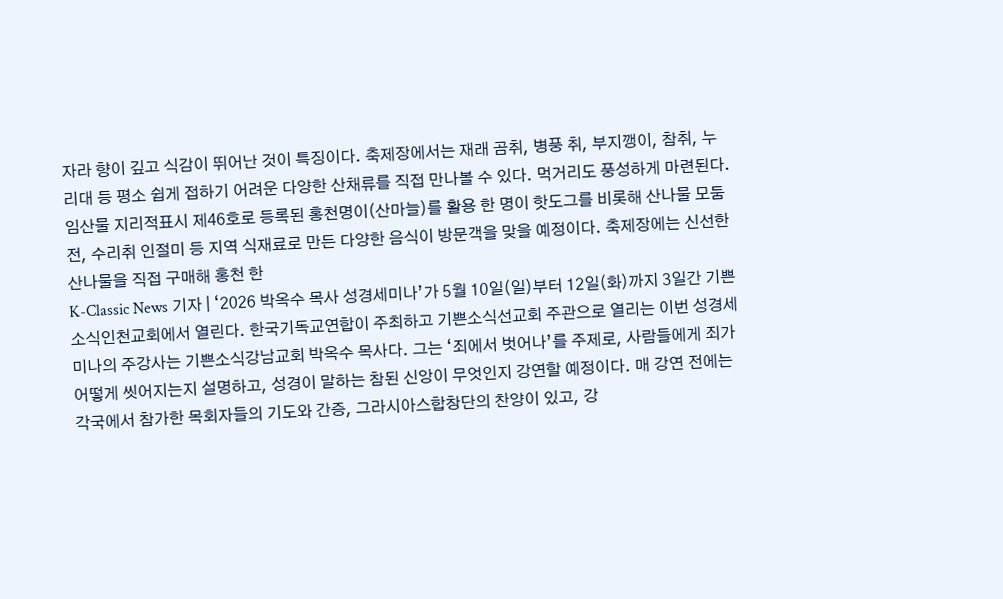자라 향이 깊고 식감이 뛰어난 것이 특징이다. 축제장에서는 재래 곰취, 병풍 취, 부지깽이, 참취, 누리대 등 평소 쉽게 접하기 어려운 다양한 산채류를 직접 만나볼 수 있다. 먹거리도 풍성하게 마련된다. 임산물 지리적표시 제46호로 등록된 홍천명이(산마늘)를 활용 한 명이 핫도그를 비롯해 산나물 모둠전, 수리취 인절미 등 지역 식재료로 만든 다양한 음식이 방문객을 맞을 예정이다. 축제장에는 신선한 산나물을 직접 구매해 홍천 한
K-Classic News 기자 | ‘2026 박옥수 목사 성경세미나’가 5월 10일(일)부터 12일(화)까지 3일간 기쁜소식인천교회에서 열린다. 한국기독교연합이 주최하고 기쁜소식선교회 주관으로 열리는 이번 성경세미나의 주강사는 기쁜소식강남교회 박옥수 목사다. 그는 ‘죄에서 벗어나’를 주제로, 사람들에게 죄가 어떻게 씻어지는지 설명하고, 성경이 말하는 참된 신앙이 무엇인지 강연할 예정이다. 매 강연 전에는 각국에서 참가한 목회자들의 기도와 간증, 그라시아스합창단의 찬양이 있고, 강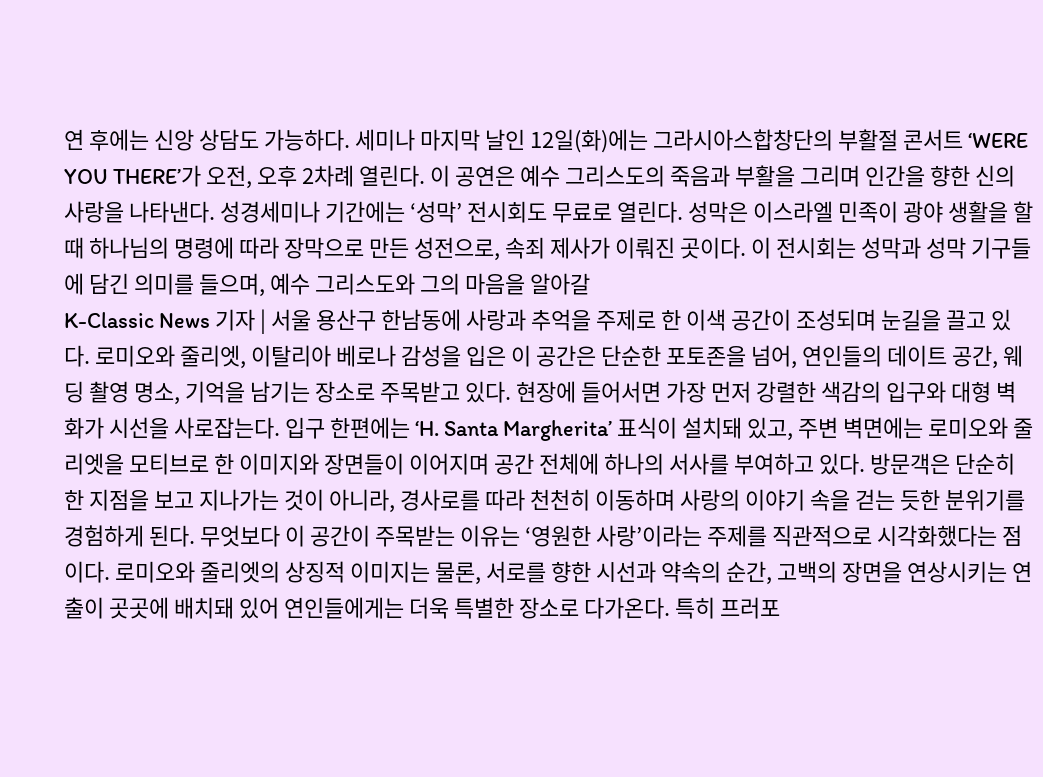연 후에는 신앙 상담도 가능하다. 세미나 마지막 날인 12일(화)에는 그라시아스합창단의 부활절 콘서트 ‘WERE YOU THERE’가 오전, 오후 2차례 열린다. 이 공연은 예수 그리스도의 죽음과 부활을 그리며 인간을 향한 신의 사랑을 나타낸다. 성경세미나 기간에는 ‘성막’ 전시회도 무료로 열린다. 성막은 이스라엘 민족이 광야 생활을 할 때 하나님의 명령에 따라 장막으로 만든 성전으로, 속죄 제사가 이뤄진 곳이다. 이 전시회는 성막과 성막 기구들에 담긴 의미를 들으며, 예수 그리스도와 그의 마음을 알아갈
K-Classic News 기자 | 서울 용산구 한남동에 사랑과 추억을 주제로 한 이색 공간이 조성되며 눈길을 끌고 있다. 로미오와 줄리엣, 이탈리아 베로나 감성을 입은 이 공간은 단순한 포토존을 넘어, 연인들의 데이트 공간, 웨딩 촬영 명소, 기억을 남기는 장소로 주목받고 있다. 현장에 들어서면 가장 먼저 강렬한 색감의 입구와 대형 벽화가 시선을 사로잡는다. 입구 한편에는 ‘H. Santa Margherita’ 표식이 설치돼 있고, 주변 벽면에는 로미오와 줄리엣을 모티브로 한 이미지와 장면들이 이어지며 공간 전체에 하나의 서사를 부여하고 있다. 방문객은 단순히 한 지점을 보고 지나가는 것이 아니라, 경사로를 따라 천천히 이동하며 사랑의 이야기 속을 걷는 듯한 분위기를 경험하게 된다. 무엇보다 이 공간이 주목받는 이유는 ‘영원한 사랑’이라는 주제를 직관적으로 시각화했다는 점이다. 로미오와 줄리엣의 상징적 이미지는 물론, 서로를 향한 시선과 약속의 순간, 고백의 장면을 연상시키는 연출이 곳곳에 배치돼 있어 연인들에게는 더욱 특별한 장소로 다가온다. 특히 프러포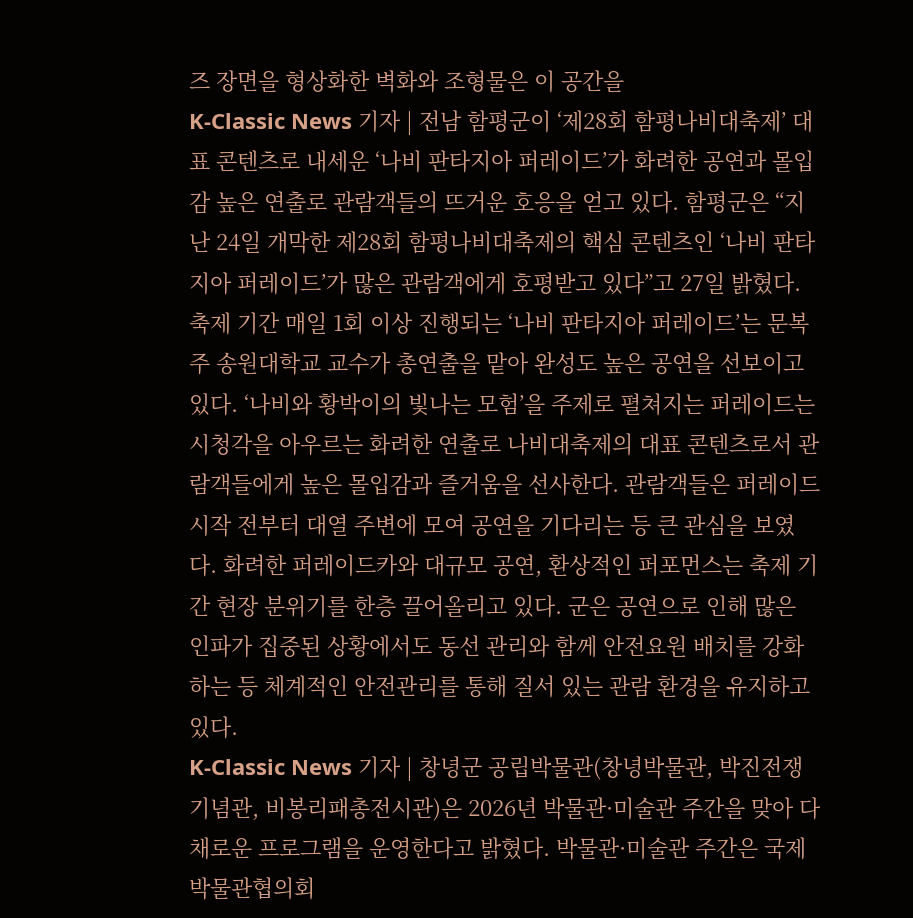즈 장면을 형상화한 벽화와 조형물은 이 공간을
K-Classic News 기자 | 전남 함평군이 ‘제28회 함평나비대축제’ 대표 콘텐츠로 내세운 ‘나비 판타지아 퍼레이드’가 화려한 공연과 몰입감 높은 연출로 관람객들의 뜨거운 호응을 얻고 있다. 함평군은 “지난 24일 개막한 제28회 함평나비대축제의 핵심 콘텐츠인 ‘나비 판타지아 퍼레이드’가 많은 관람객에게 호평받고 있다”고 27일 밝혔다. 축제 기간 매일 1회 이상 진행되는 ‘나비 판타지아 퍼레이드’는 문복주 송원대학교 교수가 총연출을 맡아 완성도 높은 공연을 선보이고 있다. ‘나비와 황박이의 빛나는 모험’을 주제로 펼쳐지는 퍼레이드는 시청각을 아우르는 화려한 연출로 나비대축제의 대표 콘텐츠로서 관람객들에게 높은 몰입감과 즐거움을 선사한다. 관람객들은 퍼레이드 시작 전부터 대열 주변에 모여 공연을 기다리는 등 큰 관심을 보였다. 화려한 퍼레이드카와 대규모 공연, 환상적인 퍼포먼스는 축제 기간 현장 분위기를 한층 끌어올리고 있다. 군은 공연으로 인해 많은 인파가 집중된 상황에서도 동선 관리와 함께 안전요원 배치를 강화하는 등 체계적인 안전관리를 통해 질서 있는 관람 환경을 유지하고 있다.
K-Classic News 기자 | 창녕군 공립박물관(창녕박물관, 박진전쟁기념관, 비봉리패총전시관)은 2026년 박물관·미술관 주간을 맞아 다채로운 프로그램을 운영한다고 밝혔다. 박물관·미술관 주간은 국제박물관협의회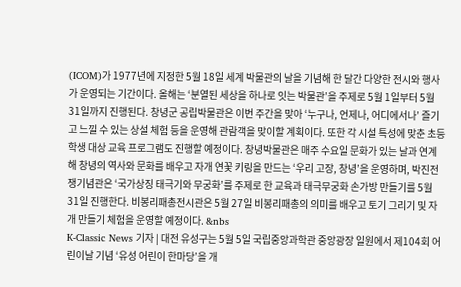(ICOM)가 1977년에 지정한 5월 18일 세계 박물관의 날을 기념해 한 달간 다양한 전시와 행사가 운영되는 기간이다. 올해는 ‘분열된 세상을 하나로 잇는 박물관’을 주제로 5월 1일부터 5월 31일까지 진행된다. 창녕군 공립박물관은 이번 주간을 맞아 ‘누구나, 언제나, 어디에서나’ 즐기고 느낄 수 있는 상설 체험 등을 운영해 관람객을 맞이할 계획이다. 또한 각 시설 특성에 맞춘 초등학생 대상 교육 프로그램도 진행할 예정이다. 창녕박물관은 매주 수요일 문화가 있는 날과 연계해 창녕의 역사와 문화를 배우고 자개 연꽃 키링을 만드는 ‘우리 고장, 창녕’을 운영하며, 박진전쟁기념관은 ‘국가상징 태극기와 무궁화’를 주제로 한 교육과 태극무궁화 손가방 만들기를 5월 31일 진행한다. 비봉리패총전시관은 5월 27일 비봉리패총의 의미를 배우고 토기 그리기 및 자개 만들기 체험을 운영할 예정이다. &nbs
K-Classic News 기자 | 대전 유성구는 5월 5일 국립중앙과학관 중앙광장 일원에서 제104회 어린이날 기념 ‘유성 어린이 한마당’을 개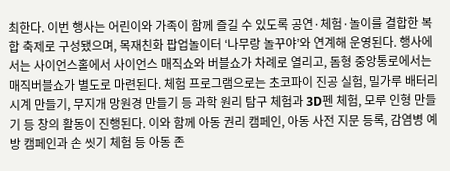최한다. 이번 행사는 어린이와 가족이 함께 즐길 수 있도록 공연·체험·놀이를 결합한 복합 축제로 구성됐으며, 목재친화 팝업놀이터 ‘나무랑 놀꾸야’와 연계해 운영된다. 행사에서는 사이언스홀에서 사이언스 매직쇼와 버블쇼가 차례로 열리고, 돔형 중앙통로에서는 매직버블쇼가 별도로 마련된다. 체험 프로그램으로는 초코파이 진공 실험, 밀가루 배터리 시계 만들기, 무지개 망원경 만들기 등 과학 원리 탐구 체험과 3D펜 체험, 모루 인형 만들기 등 창의 활동이 진행된다. 이와 함께 아동 권리 캠페인, 아동 사전 지문 등록, 감염병 예방 캠페인과 손 씻기 체험 등 아동 존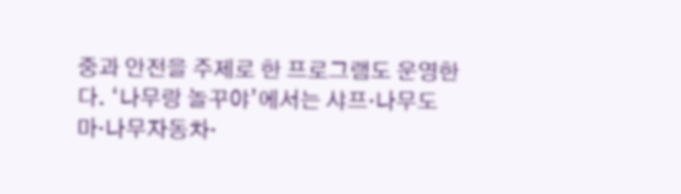중과 안전을 주제로 한 프로그램도 운영한다. ‘나무랑 놀꾸야’에서는 샤프·나무도마·나무자동차·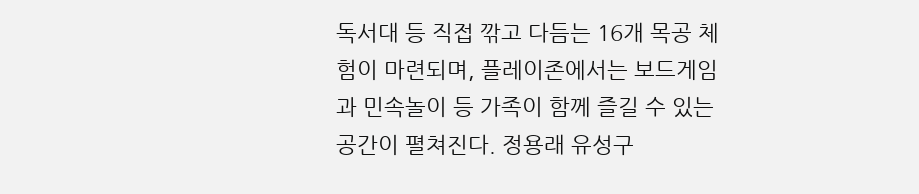독서대 등 직접 깎고 다듬는 16개 목공 체험이 마련되며, 플레이존에서는 보드게임과 민속놀이 등 가족이 함께 즐길 수 있는 공간이 펼쳐진다. 정용래 유성구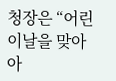청장은 “어린이날을 맞아 아